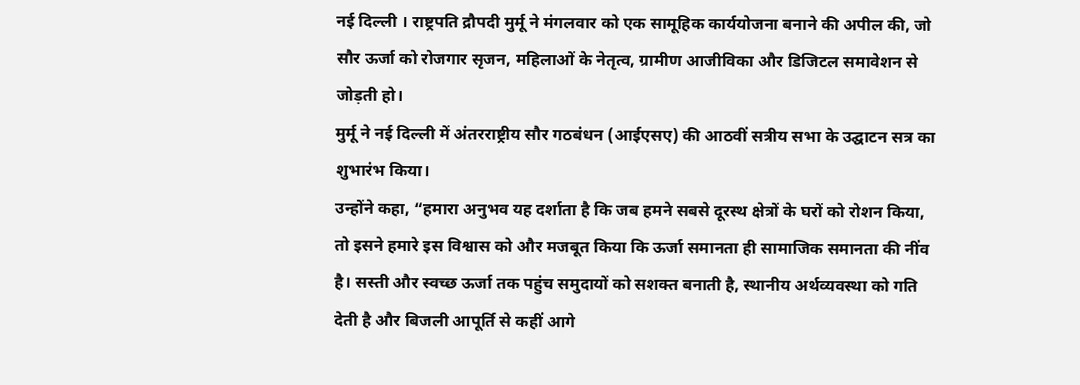नई दिल्ली । राष्ट्रपति द्रौपदी मुर्मू ने मंगलवार को एक सामूहिक कार्ययोजना बनाने की अपील की, जो सौर ऊर्जा को रोजगार सृजन, महिलाओं के नेतृत्व, ग्रामीण आजीविका और डिजिटल समावेशन से जोड़ती हो।
मुर्मू ने नई दिल्ली में अंतरराष्ट्रीय सौर गठबंधन (आईएसए) की आठवीं सत्रीय सभा के उद्घाटन सत्र का शुभारंभ किया।
उन्होंने कहा, “हमारा अनुभव यह दर्शाता है कि जब हमने सबसे दूरस्थ क्षेत्रों के घरों को रोशन किया, तो इसने हमारे इस विश्वास को और मजबूत किया कि ऊर्जा समानता ही सामाजिक समानता की नींव है। सस्ती और स्वच्छ ऊर्जा तक पहुंच समुदायों को सशक्त बनाती है, स्थानीय अर्थव्यवस्था को गति देती है और बिजली आपूर्ति से कहीं आगे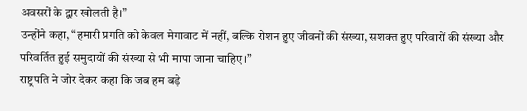अवसरों के द्वार खोलती है।”
उन्होंने कहा, “हमारी प्रगति को केवल मेगावाट में नहीं, बल्कि रोशन हुए जीवनों की संख्या, सशक्त हुए परिवारों की संख्या और परिवर्तित हुई समुदायों की संख्या से भी मापा जाना चाहिए।”
राष्ट्रपति ने जोर देकर कहा कि जब हम बड़े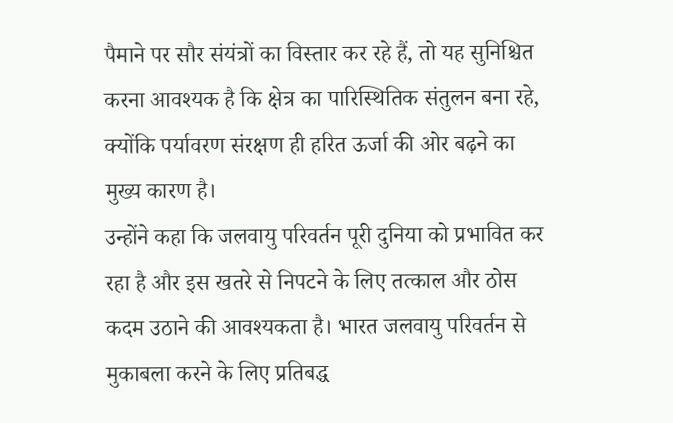पैमाने पर सौर संयंत्रों का विस्तार कर रहे हैं, तो यह सुनिश्चित करना आवश्यक है कि क्षेत्र का पारिस्थितिक संतुलन बना रहे, क्योंकि पर्यावरण संरक्षण ही हरित ऊर्जा की ओर बढ़ने का मुख्य कारण है।
उन्होंने कहा कि जलवायु परिवर्तन पूरी दुनिया को प्रभावित कर रहा है और इस खतरे से निपटने के लिए तत्काल और ठोस कदम उठाने की आवश्यकता है। भारत जलवायु परिवर्तन से मुकाबला करने के लिए प्रतिबद्ध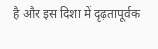है और इस दिशा में दृढ़तापूर्वक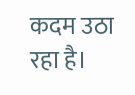कदम उठा रहा है।